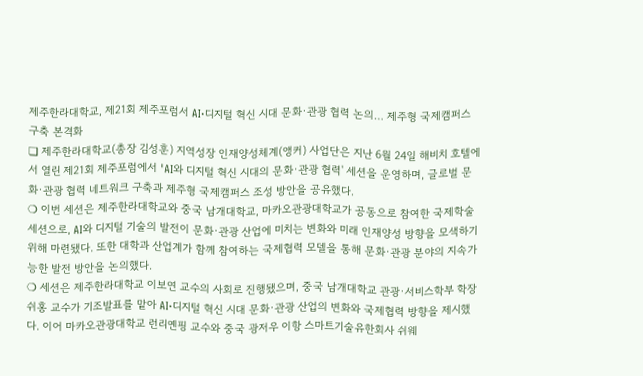제주한라대학교, 제21회 제주포럼서 AI·디지털 혁신 시대 문화·관광 협력 논의… 제주형 국제캠퍼스 구축 본격화
❏ 제주한라대학교(총장 김성훈) 지역성장 인재양성체계(앵커) 사업단은 지난 6월 24일 해비치 호텔에서 열린 제21회 제주포럼에서 'AI와 디지털 혁신 시대의 문화·관광 협력' 세션을 운영하며, 글로벌 문화·관광 협력 네트워크 구축과 제주형 국제캠퍼스 조성 방안을 공유했다.
❍ 이번 세션은 제주한라대학교와 중국 남개대학교, 마카오관광대학교가 공동으로 참여한 국제학술 세션으로, AI와 디지털 기술의 발전이 문화·관광 산업에 미치는 변화와 미래 인재양성 방향을 모색하기 위해 마련됐다. 또한 대학과 산업계가 함께 참여하는 국제협력 모델을 통해 문화·관광 분야의 지속가능한 발전 방안을 논의했다.
❍ 세션은 제주한라대학교 이보연 교수의 사회로 진행됐으며, 중국 남개대학교 관광·서비스학부 학장 쉬홍 교수가 기조발표를 맡아 AI·디지털 혁신 시대 문화·관광 산업의 변화와 국제협력 방향을 제시했다. 이어 마카오관광대학교 런리옌핑 교수와 중국 광저우 이항 스마트기술유한회사 쉬웨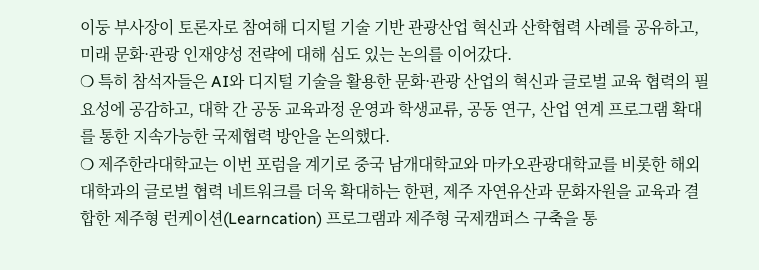이둥 부사장이 토론자로 참여해 디지털 기술 기반 관광산업 혁신과 산학협력 사례를 공유하고, 미래 문화·관광 인재양성 전략에 대해 심도 있는 논의를 이어갔다.
❍ 특히 참석자들은 AI와 디지털 기술을 활용한 문화·관광 산업의 혁신과 글로벌 교육 협력의 필요성에 공감하고, 대학 간 공동 교육과정 운영과 학생교류, 공동 연구, 산업 연계 프로그램 확대를 통한 지속가능한 국제협력 방안을 논의했다.
❍ 제주한라대학교는 이번 포럼을 계기로 중국 남개대학교와 마카오관광대학교를 비롯한 해외 대학과의 글로벌 협력 네트워크를 더욱 확대하는 한편, 제주 자연유산과 문화자원을 교육과 결합한 제주형 런케이션(Learncation) 프로그램과 제주형 국제캠퍼스 구축을 통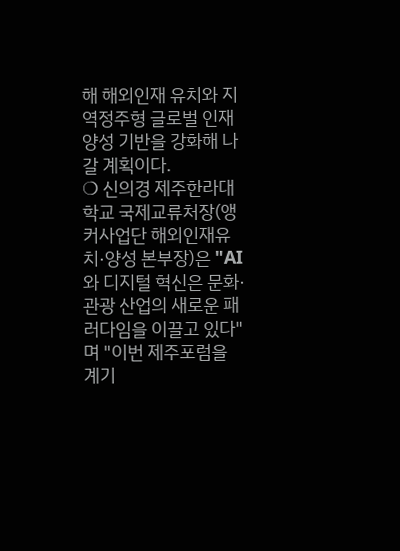해 해외인재 유치와 지역정주형 글로벌 인재양성 기반을 강화해 나갈 계획이다.
❍ 신의경 제주한라대학교 국제교류처장(앵커사업단 해외인재유치·양성 본부장)은 "AI와 디지털 혁신은 문화·관광 산업의 새로운 패러다임을 이끌고 있다"며 "이번 제주포럼을 계기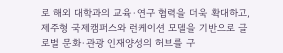로 해외 대학과의 교육·연구 협력을 더욱 확대하고, 제주형 국제캠퍼스와 런케이션 모델을 기반으로 글로벌 문화·관광 인재양성의 허브를 구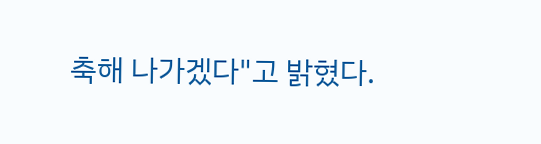축해 나가겠다"고 밝혔다.